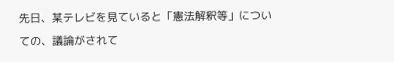先日、某テレビを見ていると「憲法解釈等」についての、議論がされて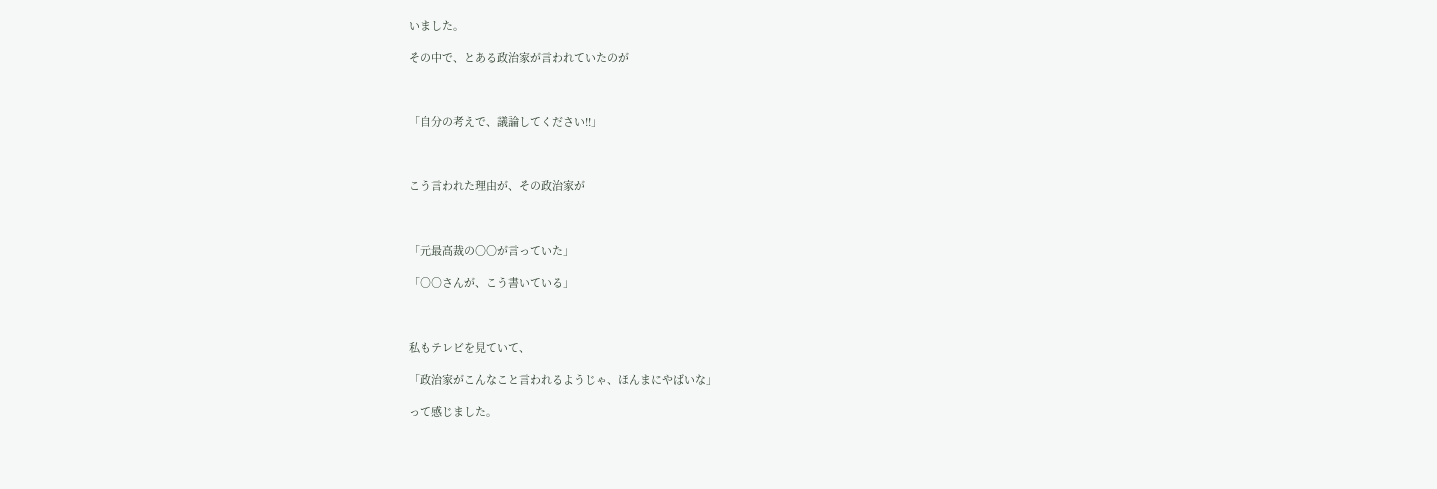いました。

その中で、とある政治家が言われていたのが



「自分の考えで、議論してください!!」



こう言われた理由が、その政治家が



「元最高裁の〇〇が言っていた」

「○○さんが、こう書いている」



私もテレビを見ていて、

「政治家がこんなこと言われるようじゃ、ほんまにやばいな」

って感じました。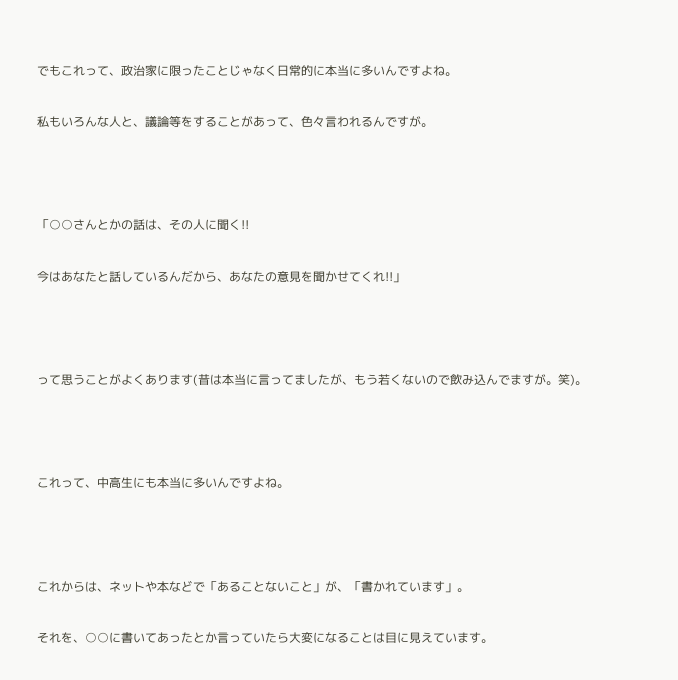でもこれって、政治家に限ったことじゃなく日常的に本当に多いんですよね。

私もいろんな人と、議論等をすることがあって、色々言われるんですが。



「○○さんとかの話は、その人に聞く!!

今はあなたと話しているんだから、あなたの意見を聞かせてくれ!!」



って思うことがよくあります(昔は本当に言ってましたが、もう若くないので飲み込んでますが。笑)。



これって、中高生にも本当に多いんですよね。



これからは、ネットや本などで「あることないこと」が、「書かれています」。

それを、○○に書いてあったとか言っていたら大変になることは目に見えています。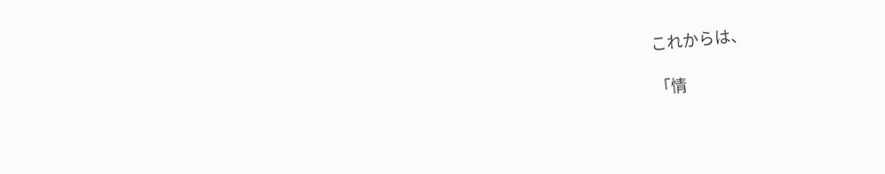これからは、

「情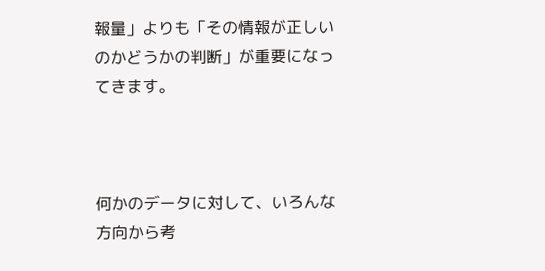報量」よりも「その情報が正しいのかどうかの判断」が重要になってきます。



何かのデータに対して、いろんな方向から考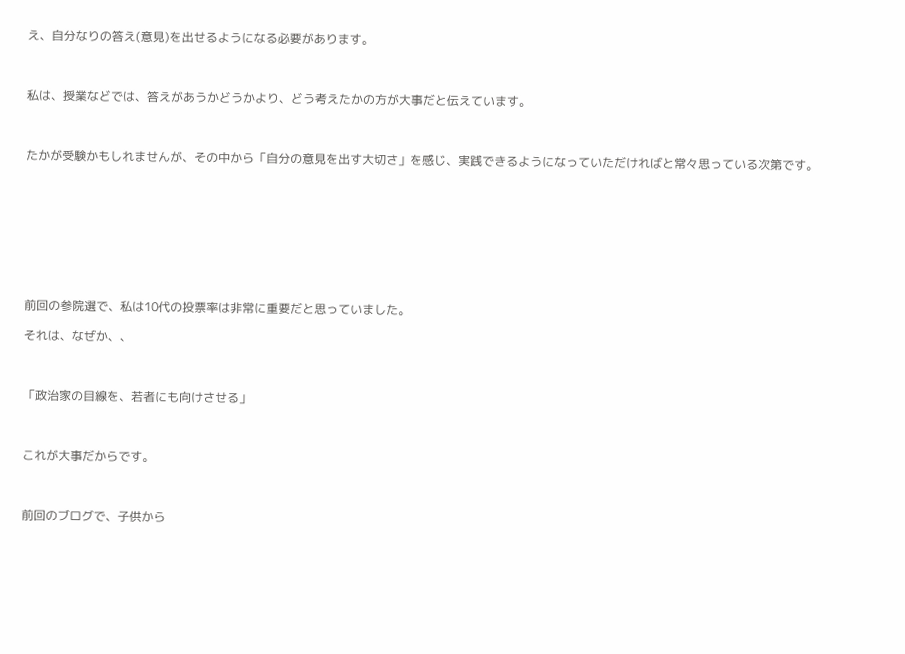え、自分なりの答え(意見)を出せるようになる必要があります。



私は、授業などでは、答えがあうかどうかより、どう考えたかの方が大事だと伝えています。



たかが受験かもしれませんが、その中から「自分の意見を出す大切さ」を感じ、実践できるようになっていただければと常々思っている次第です。









前回の参院選で、私は10代の投票率は非常に重要だと思っていました。

それは、なぜか、、



「政治家の目線を、若者にも向けさせる」



これが大事だからです。



前回のブログで、子供から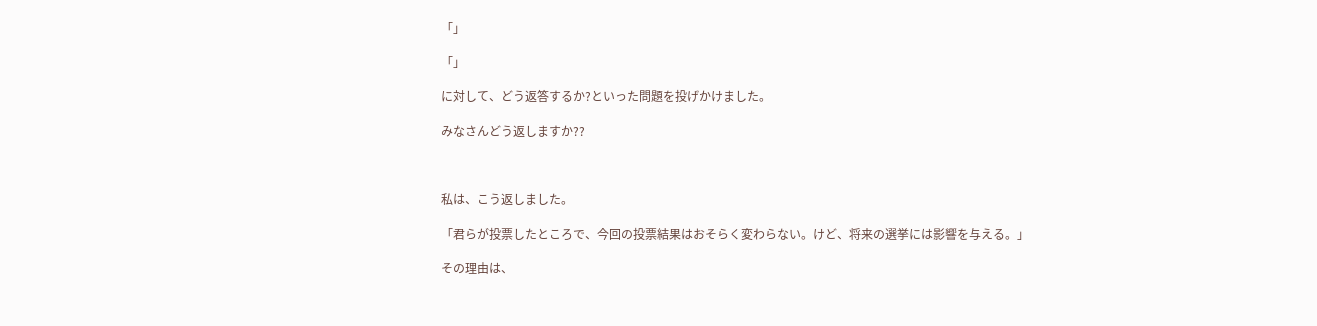「」

「」

に対して、どう返答するか?といった問題を投げかけました。

みなさんどう返しますか??



私は、こう返しました。

「君らが投票したところで、今回の投票結果はおそらく変わらない。けど、将来の選挙には影響を与える。」

その理由は、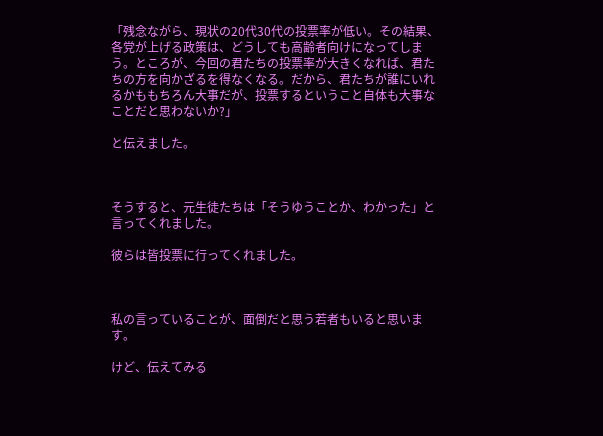「残念ながら、現状の20代30代の投票率が低い。その結果、各党が上げる政策は、どうしても高齢者向けになってしまう。ところが、今回の君たちの投票率が大きくなれば、君たちの方を向かざるを得なくなる。だから、君たちが誰にいれるかももちろん大事だが、投票するということ自体も大事なことだと思わないか?」

と伝えました。



そうすると、元生徒たちは「そうゆうことか、わかった」と言ってくれました。

彼らは皆投票に行ってくれました。



私の言っていることが、面倒だと思う若者もいると思います。

けど、伝えてみる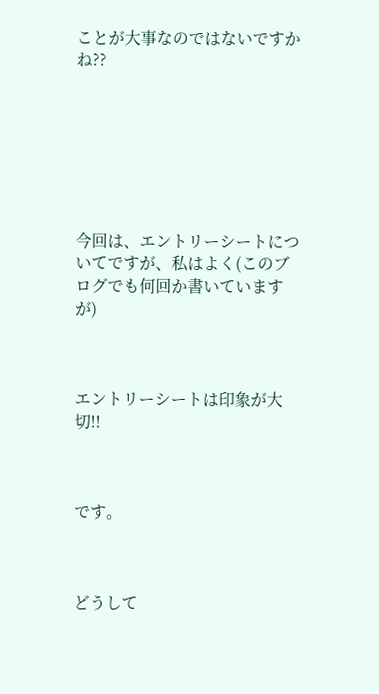ことが大事なのではないですかね??







今回は、エントリーシートについてですが、私はよく(このブログでも何回か書いていますが)



エントリーシートは印象が大切!!



です。



どうして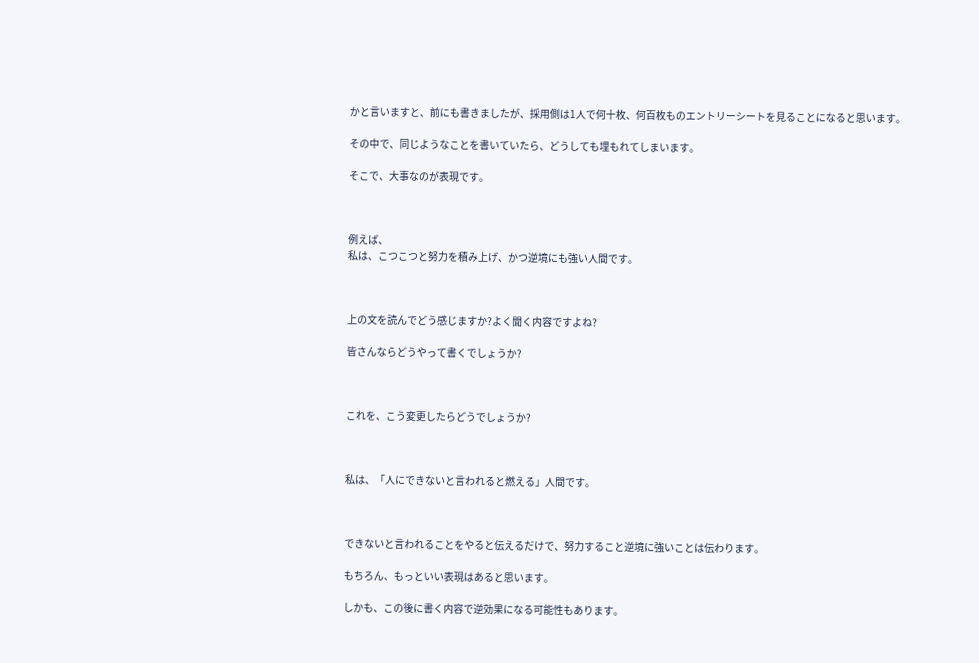かと言いますと、前にも書きましたが、採用側は1人で何十枚、何百枚ものエントリーシートを見ることになると思います。

その中で、同じようなことを書いていたら、どうしても埋もれてしまいます。

そこで、大事なのが表現です。



例えば、
私は、こつこつと努力を積み上げ、かつ逆境にも強い人間です。



上の文を読んでどう感じますか?よく聞く内容ですよね?

皆さんならどうやって書くでしょうか?



これを、こう変更したらどうでしょうか?



私は、「人にできないと言われると燃える」人間です。



できないと言われることをやると伝えるだけで、努力すること逆境に強いことは伝わります。

もちろん、もっといい表現はあると思います。

しかも、この後に書く内容で逆効果になる可能性もあります。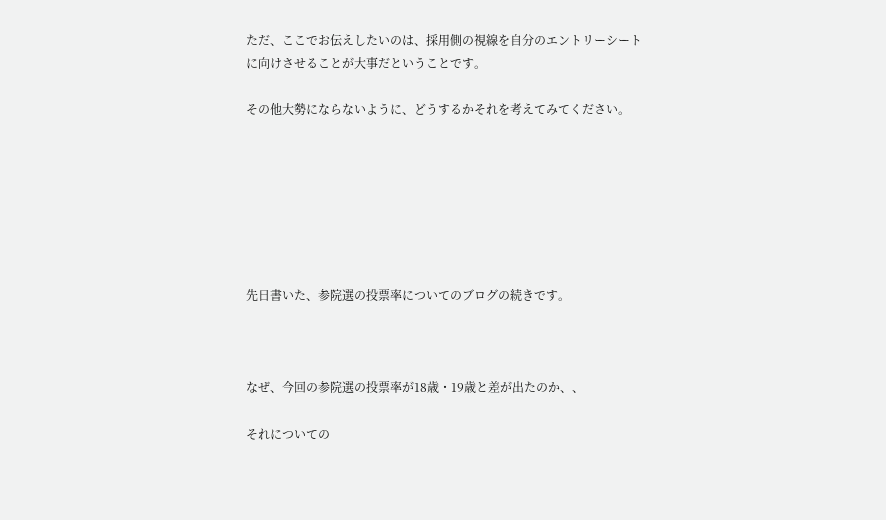ただ、ここでお伝えしたいのは、採用側の視線を自分のエントリーシートに向けさせることが大事だということです。

その他大勢にならないように、どうするかそれを考えてみてください。







先日書いた、参院選の投票率についてのブログの続きです。



なぜ、今回の参院選の投票率が18歳・19歳と差が出たのか、、

それについての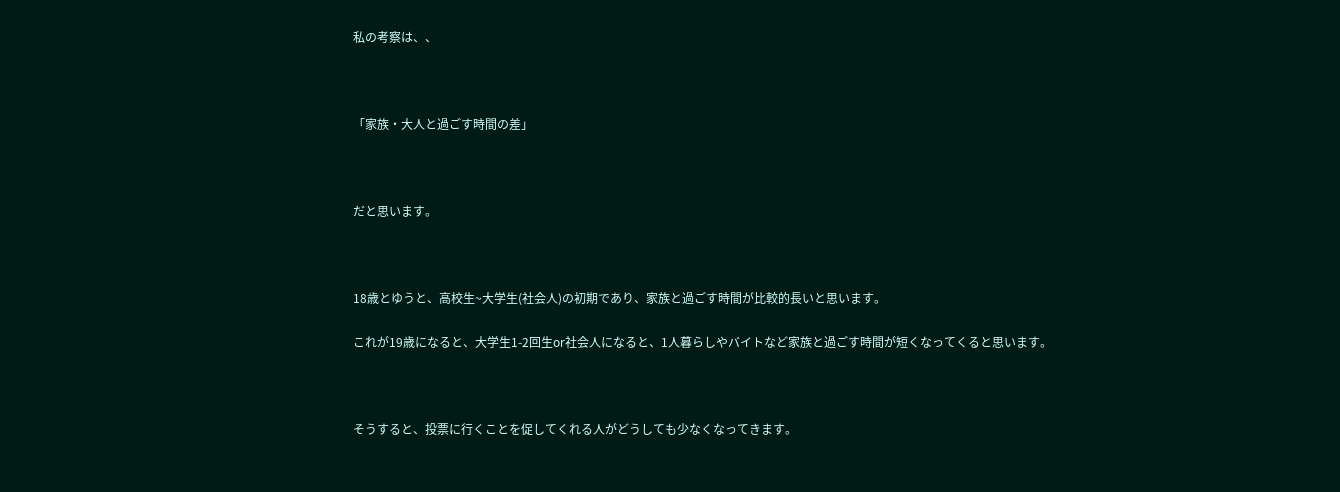私の考察は、、



「家族・大人と過ごす時間の差」



だと思います。



18歳とゆうと、高校生~大学生(社会人)の初期であり、家族と過ごす時間が比較的長いと思います。

これが19歳になると、大学生1-2回生or社会人になると、1人暮らしやバイトなど家族と過ごす時間が短くなってくると思います。



そうすると、投票に行くことを促してくれる人がどうしても少なくなってきます。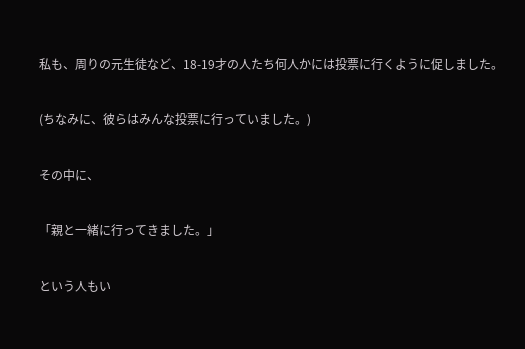私も、周りの元生徒など、18-19才の人たち何人かには投票に行くように促しました。

(ちなみに、彼らはみんな投票に行っていました。)

その中に、

「親と一緒に行ってきました。」

という人もい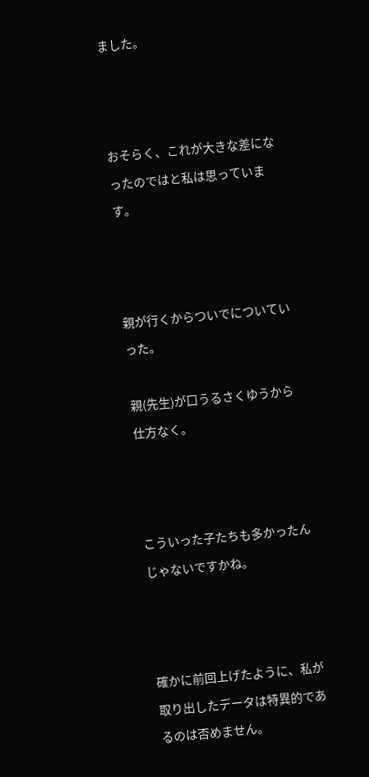ました。



おそらく、これが大きな差になったのではと私は思っています。



親が行くからついでについていった。

親(先生)が口うるさくゆうから仕方なく。



こういった子たちも多かったんじゃないですかね。



確かに前回上げたように、私が取り出したデータは特異的であるのは否めません。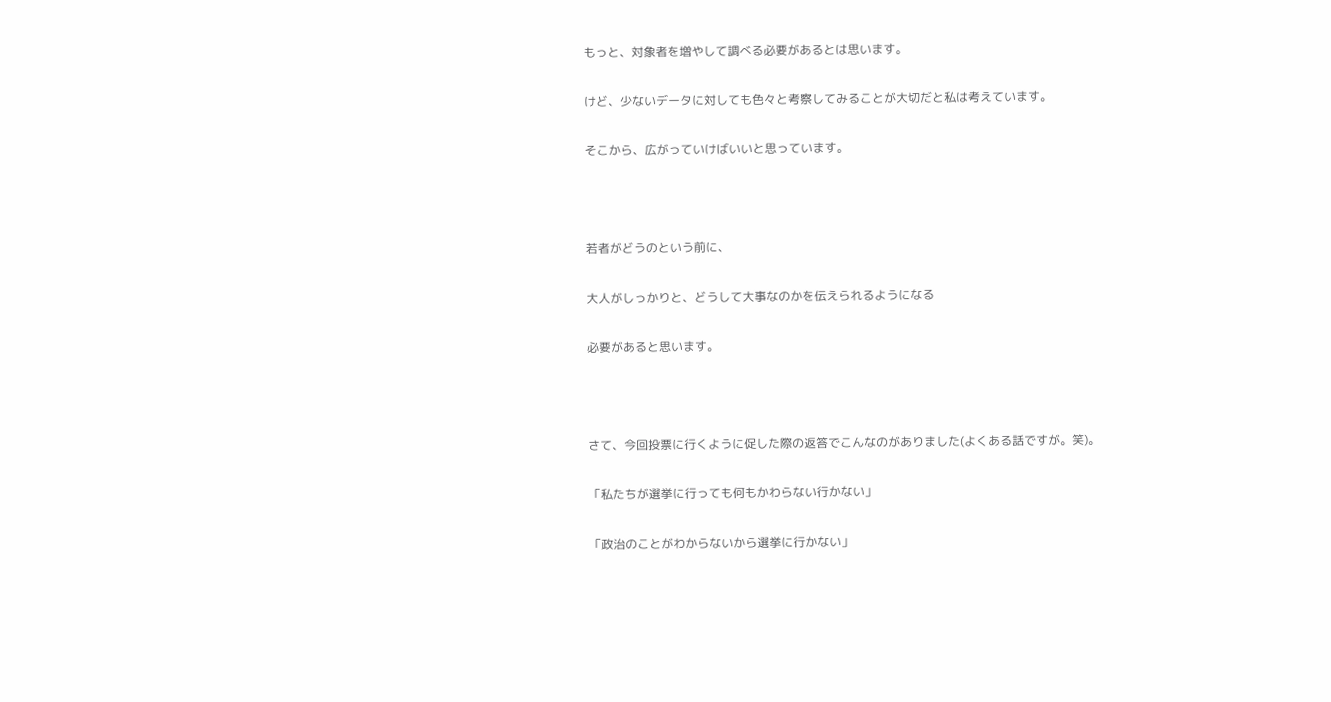もっと、対象者を増やして調べる必要があるとは思います。

けど、少ないデータに対しても色々と考察してみることが大切だと私は考えています。

そこから、広がっていけばいいと思っています。



若者がどうのという前に、

大人がしっかりと、どうして大事なのかを伝えられるようになる

必要があると思います。



さて、今回投票に行くように促した際の返答でこんなのがありました(よくある話ですが。笑)。

「私たちが選挙に行っても何もかわらない行かない」

「政治のことがわからないから選挙に行かない」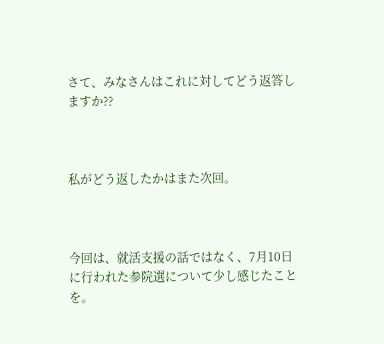さて、みなさんはこれに対してどう返答しますか??



私がどう返したかはまた次回。



今回は、就活支援の話ではなく、7月10日に行われた参院選について少し感じたことを。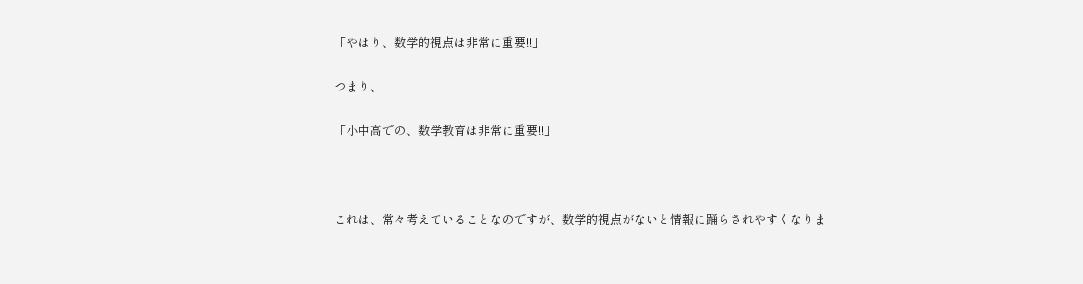「やはり、数学的視点は非常に重要!!」

つまり、

「小中高での、数学教育は非常に重要!!」



これは、常々考えていることなのですが、数学的視点がないと情報に踊らされやすくなりま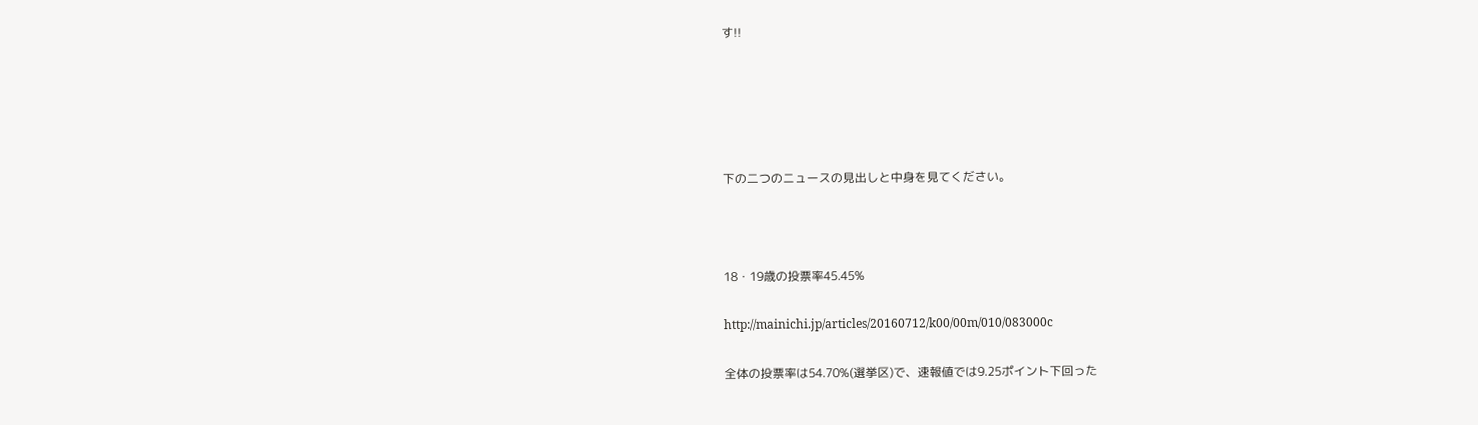す!!





下の二つのニュースの見出しと中身を見てください。



18・19歳の投票率45.45%

http://mainichi.jp/articles/20160712/k00/00m/010/083000c

全体の投票率は54.70%(選挙区)で、速報値では9.25ポイント下回った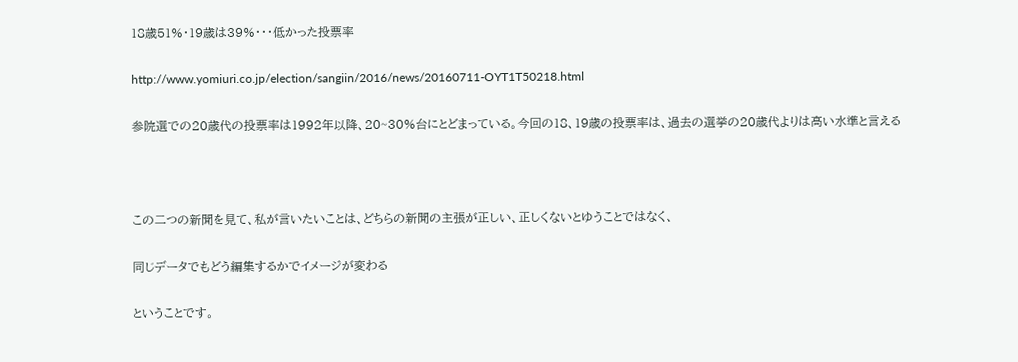18歳51%・19歳は39%・・・低かった投票率

http://www.yomiuri.co.jp/election/sangiin/2016/news/20160711-OYT1T50218.html

参院選での20歳代の投票率は1992年以降、20~30%台にとどまっている。今回の18、19歳の投票率は、過去の選挙の20歳代よりは高い水準と言える



この二つの新聞を見て、私が言いたいことは、どちらの新聞の主張が正しい、正しくないとゆうことではなく、

同じデータでもどう編集するかでイメージが変わる

ということです。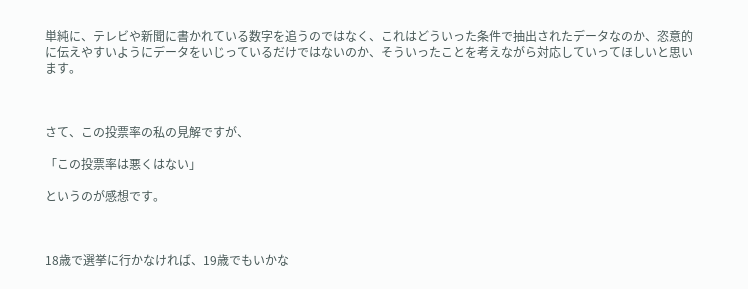単純に、テレビや新聞に書かれている数字を追うのではなく、これはどういった条件で抽出されたデータなのか、恣意的に伝えやすいようにデータをいじっているだけではないのか、そういったことを考えながら対応していってほしいと思います。



さて、この投票率の私の見解ですが、

「この投票率は悪くはない」

というのが感想です。



18歳で選挙に行かなければ、19歳でもいかな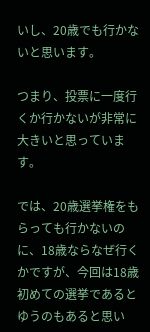いし、20歳でも行かないと思います。

つまり、投票に一度行くか行かないが非常に大きいと思っています。

では、20歳選挙権をもらっても行かないのに、18歳ならなぜ行くかですが、今回は18歳初めての選挙であるとゆうのもあると思い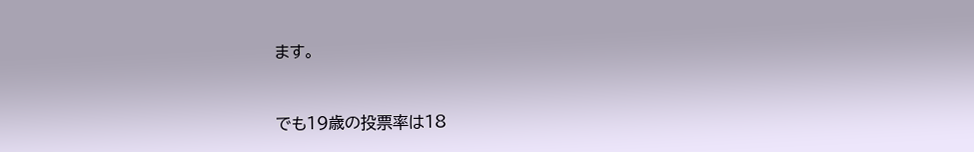ます。



でも19歳の投票率は18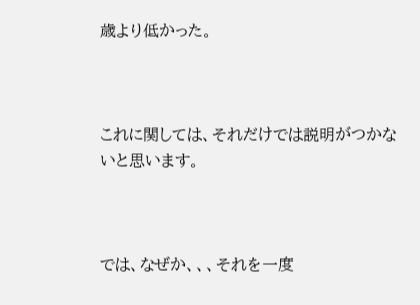歳より低かった。



これに関しては、それだけでは説明がつかないと思います。



では、なぜか、、、それを一度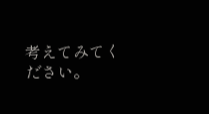考えてみてください。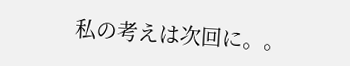私の考えは次回に。。